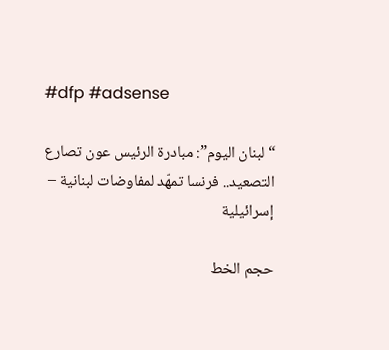#dfp #adsense

“لبنان اليوم”: مبادرة الرئيس عون تصارع التصعيد.. فرنسا تمهّد لمفاوضات لبنانية – إسرائيلية

حجم الخط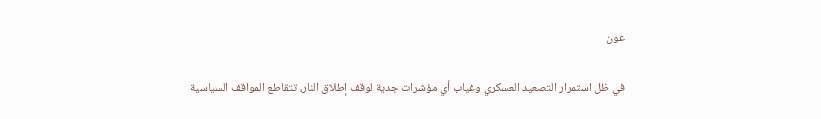عون

في ظل استمرار التصعيد العسكري وغياب أي مؤشرات جدية لوقف إطلاق النار، تتقاطع المواقف السياسية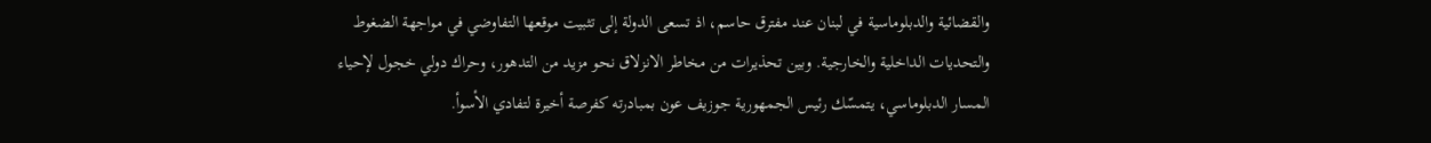والقضائية والدبلوماسية في لبنان عند مفترق حاسم، اذ تسعى الدولة إلى تثبيت موقعها التفاوضي في مواجهة الضغوط والتحديات الداخلية والخارجية. وبين تحذيرات من مخاطر الانزلاق نحو مزيد من التدهور، وحراك دولي خجول لإحياء المسار الدبلوماسي، يتمسّك رئيس الجمهورية جوزيف عون بمبادرته كفرصة أخيرة لتفادي الأسوأ.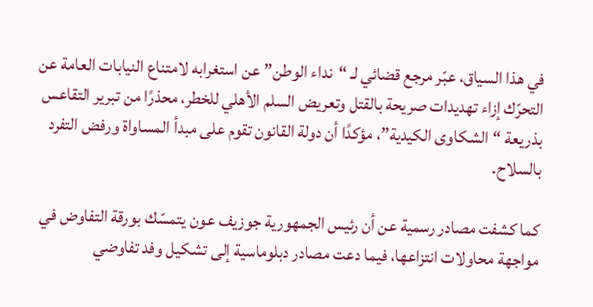في هذا السياق، عبّر مرجع قضائي لـ “نداء الوطن” عن استغرابه لامتناع النيابات العامة عن التحرّك إزاء تهديدات صريحة بالقتل وتعريض السلم الأهلي للخطر، محذرًا من تبرير التقاعس بذريعة “الشكاوى الكيدية”، مؤكدًا أن دولة القانون تقوم على مبدأ المساواة ورفض التفرد بالسلاح.

كما كشفت مصادر رسمية عن أن رئيس الجمهورية جوزيف عون يتمسّك بورقة التفاوض في مواجهة محاولات انتزاعها، فيما دعت مصادر دبلوماسية إلى تشكيل وفد تفاوضي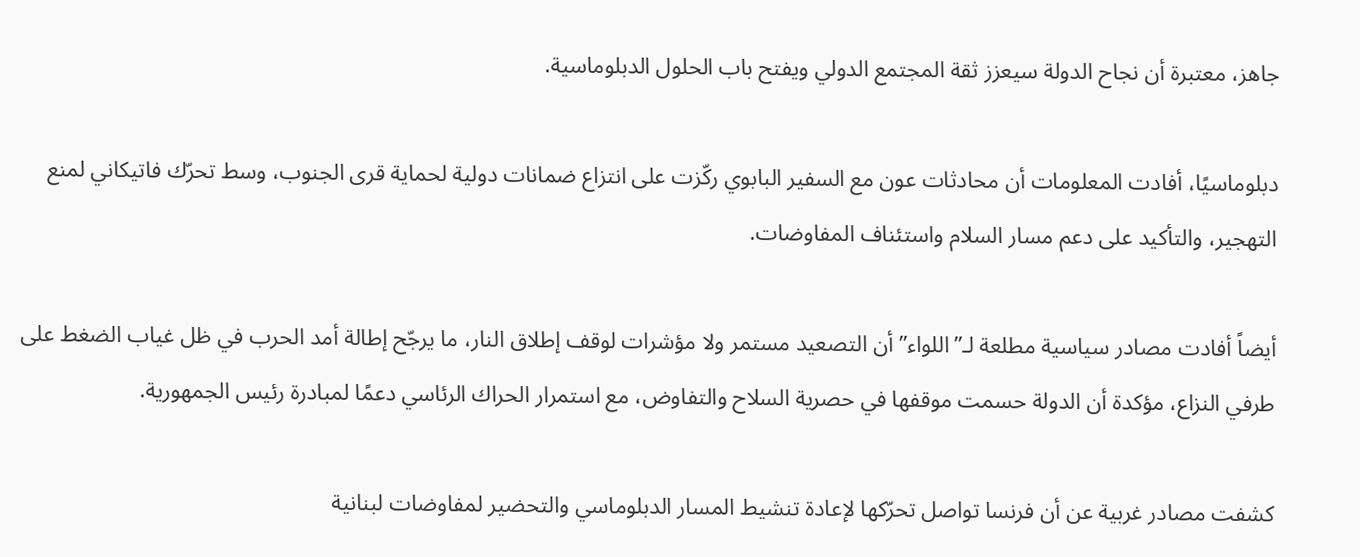جاهز، معتبرة أن نجاح الدولة سيعزز ثقة المجتمع الدولي ويفتح باب الحلول الدبلوماسية.

دبلوماسيًا، أفادت المعلومات أن محادثات عون مع السفير البابوي ركّزت على انتزاع ضمانات دولية لحماية قرى الجنوب، وسط تحرّك فاتيكاني لمنع التهجير، والتأكيد على دعم مسار السلام واستئناف المفاوضات.

أيضاً أفادت مصادر سياسية مطلعة لـ”اللواء” أن التصعيد مستمر ولا مؤشرات لوقف إطلاق النار، ما يرجّح إطالة أمد الحرب في ظل غياب الضغط على طرفي النزاع، مؤكدة أن الدولة حسمت موقفها في حصرية السلاح والتفاوض، مع استمرار الحراك الرئاسي دعمًا لمبادرة رئيس الجمهورية.

كشفت مصادر غربية عن أن فرنسا تواصل تحرّكها لإعادة تنشيط المسار الدبلوماسي والتحضير لمفاوضات لبنانية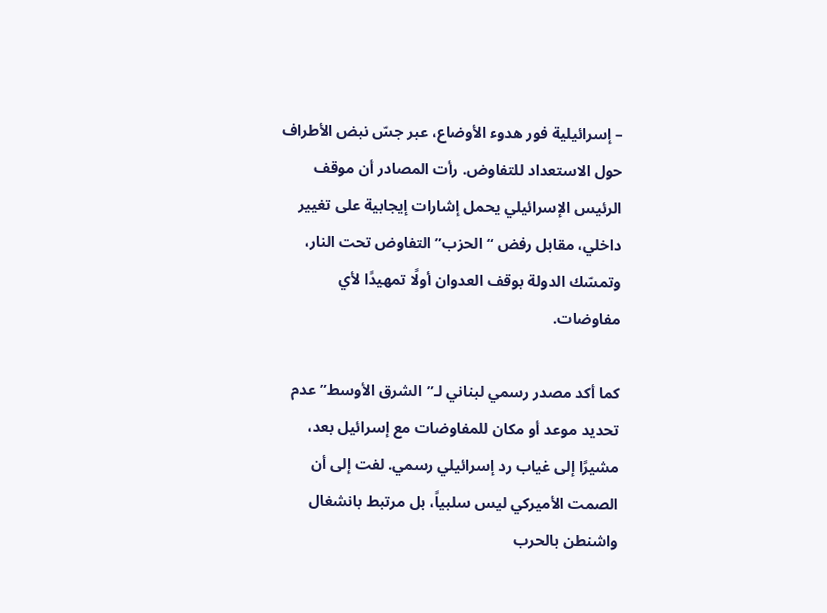– إسرائيلية فور هدوء الأوضاع، عبر جسّ نبض الأطراف حول الاستعداد للتفاوض. رأت المصادر أن موقف الرئيس الإسرائيلي يحمل إشارات إيجابية على تغيير داخلي، مقابل رفض “الحزب” التفاوض تحت النار، وتمسّك الدولة بوقف العدوان أولًا تمهيدًا لأي مفاوضات.

كما أكد مصدر رسمي لبناني لـ”الشرق الأوسط” عدم تحديد موعد أو مكان للمفاوضات مع إسرائيل بعد، مشيرًا إلى غياب رد إسرائيلي رسمي. لفت إلى أن الصمت الأميركي ليس سلبياً، بل مرتبط بانشغال واشنطن بالحرب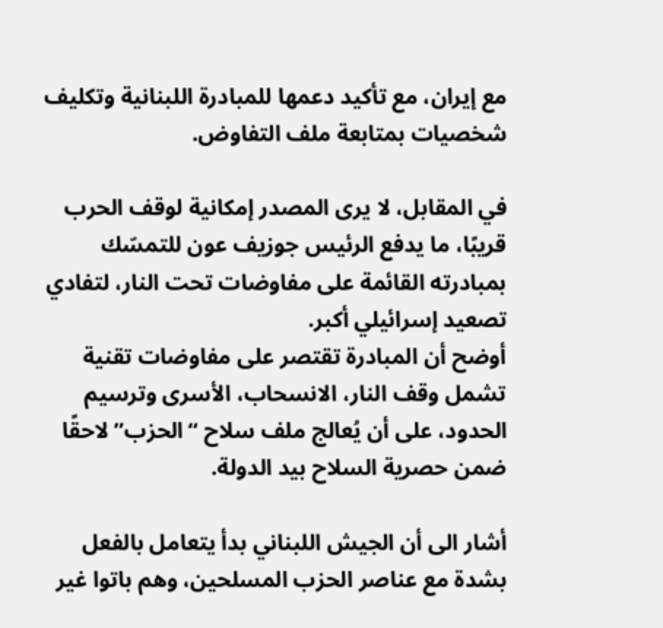مع إيران، مع تأكيد دعمها للمبادرة اللبنانية وتكليف شخصيات بمتابعة ملف التفاوض.

في المقابل، لا يرى المصدر إمكانية لوقف الحرب قريبًا، ما يدفع الرئيس جوزيف عون للتمسّك بمبادرته القائمة على مفاوضات تحت النار، لتفادي تصعيد إسرائيلي أكبر.
أوضح أن المبادرة تقتصر على مفاوضات تقنية تشمل وقف النار، الانسحاب، الأسرى وترسيم الحدود، على أن يُعالج ملف سلاح “الحزب” لاحقًا ضمن حصرية السلاح بيد الدولة.

أشار الى أن الجيش اللبناني بدأ يتعامل بالفعل بشدة مع عناصر الحزب المسلحين، وهم باتوا غير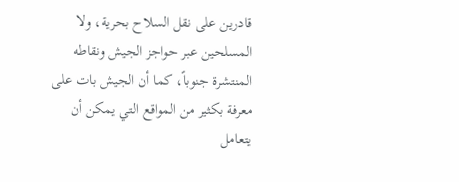قادرين على نقل السلاح بحرية، ولا المسلحين عبر حواجز الجيش ونقاطه المنتشرة جنوباً، كما أن الجيش بات على معرفة بكثير من المواقع التي يمكن أن يتعامل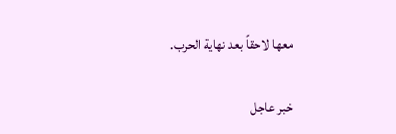معها لاحقاً بعد نهاية الحرب.

خبر عاجل